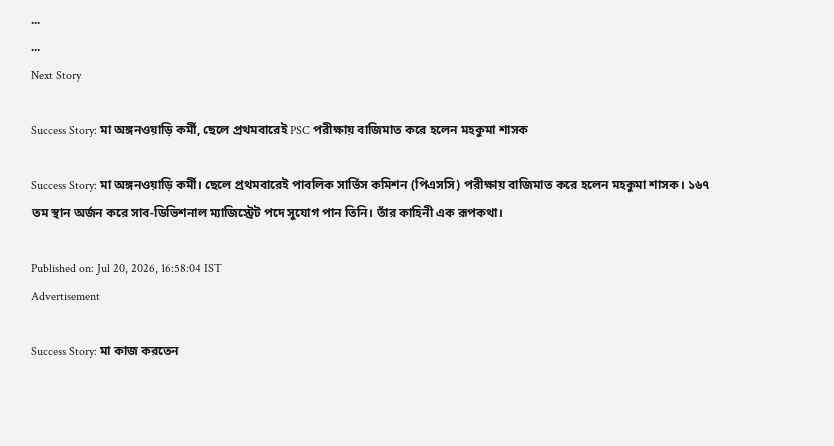...
...
Next Story

Success Story: মা অঙ্গনওয়াড়ি কর্মী, ছেলে প্রথমবারেই PSC পরীক্ষায় বাজিমাত করে হলেন মহকুমা শাসক

Success Story: মা অঙ্গনওয়াড়ি কর্মী। ছেলে প্রথমবারেই পাবলিক সার্ভিস কমিশন (পিএসসি) পরীক্ষায় বাজিমাত করে হলেন মহকুমা শাসক। ১৬৭ তম স্থান অর্জন করে সাব-ডিভিশনাল ম্যাজিস্ট্রেট পদে সুযোগ পান তিনি। তাঁর কাহিনী এক রূপকথা।

Published on: Jul 20, 2026, 16:58:04 IST
Advertisement

Success Story: মা কাজ করতেন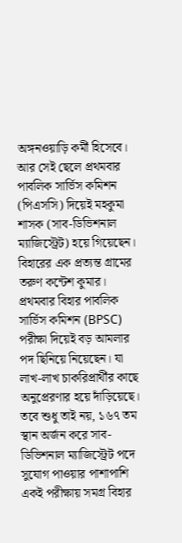অঙ্গনওয়াড়ি কর্মী হিসেবে। আর সেই ছেলে প্রথমবার পাবলিক সার্ভিস কমিশন (পিএসসি) দিয়েই মহকুমা শাসক (সাব-ডিভিশনাল ম্যাজিস্ট্রেট) হয়ে গিয়েছেন। বিহারের এক প্রত্যন্ত গ্রামের তরুণ কন্টেশ কুমার। প্রথমবার বিহার পাবলিক সার্ভিস কমিশন (BPSC) পরীক্ষা দিয়েই বড় আমলার পদ ছিনিয়ে নিয়েছেন। যা লাখ-লাখ চাকরিপ্রার্থীর কাছে অনুপ্রেরণার হয়ে দাঁড়িয়েছে। তবে শুধু তাই নয়, ১৬৭ তম স্থান অর্জন করে সাব-ডিভিশনাল ম্যাজিস্ট্রেট পদে সুযোগ পাওয়ার পাশাপাশি একই পরীক্ষায় সমগ্র বিহার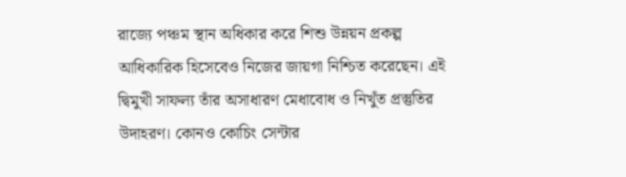রাজ্যে পঞ্চম স্থান অধিকার করে শিশু উন্নয়ন প্রকল্প আধিকারিক হিসেবেও নিজের জায়গা নিশ্চিত করেছেন। এই দ্বিমুখী সাফল্য তাঁর অসাধারণ মেধাবোধ ও নিখুঁত প্রস্তুতির উদাহরণ। কোনও কোচিং সেন্টার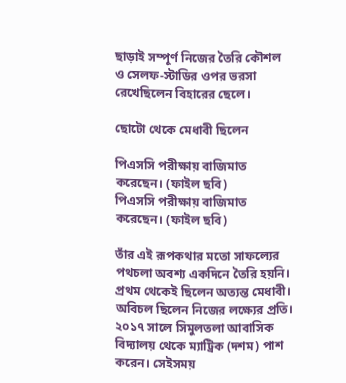ছাড়াই সম্পূর্ণ নিজের তৈরি কৌশল ও সেলফ-স্টাডির ওপর ভরসা রেখেছিলেন বিহারের ছেলে।

ছোটো থেকে মেধাবী ছিলেন

পিএসসি পরীক্ষায় বাজিমাত করেছেন। (ফাইল ছবি)
পিএসসি পরীক্ষায় বাজিমাত করেছেন। (ফাইল ছবি)

তাঁর এই রূপকথার মতো সাফল্যের পথচলা অবশ্য একদিনে তৈরি হয়নি। প্রথম থেকেই ছিলেন অত্যন্ত মেধাবী। অবিচল ছিলেন নিজের লক্ষ্যের প্রতি। ২০১৭ সালে সিমুলতলা আবাসিক বিদ্যালয় থেকে ম্যাট্রিক (দশম) পাশ করেন। সেইসময়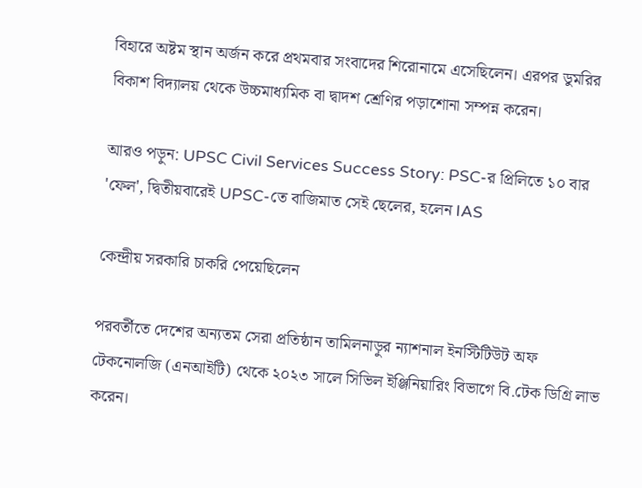বিহারে অষ্টম স্থান অর্জন করে প্রথমবার সংবাদের শিরোনামে এসেছিলেন। এরপর ডুমরির বিকাশ বিদ্যালয় থেকে উচ্চমাধ্যমিক বা দ্বাদশ শ্রেণির পড়াশোনা সম্পন্ন করেন।

আরও পড়ুন: UPSC Civil Services Success Story: PSC-র প্রিলিতে ১০ বার 'ফেল', দ্বিতীয়বারেই UPSC-তে বাজিমাত সেই ছেলের, হলেন IAS

কেন্দ্রীয় সরকারি চাকরি পেয়েছিলেন

পরবর্তীতে দেশের অন্যতম সেরা প্রতিষ্ঠান তামিলনাড়ুর ন্যাশনাল ইনস্টিটিউট অফ টেকনোলজি (এনআইটি) থেকে ২০২৩ সালে সিভিল ইঞ্জিনিয়ারিং বিভাগে বি.টেক ডিগ্রি লাভ করেন।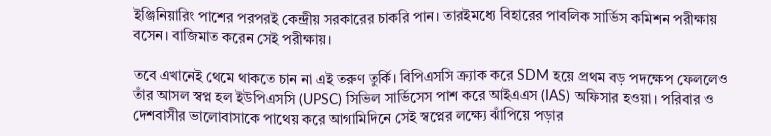ইঞ্জিনিয়ারিং পাশের পরপরই কেন্দ্রীয় সরকারের চাকরি পান। তারইমধ্যে বিহারের পাবলিক সার্ভিস কমিশন পরীক্ষায় বসেন। বাজিমাত করেন সেই পরীক্ষায়।

তবে এখানেই থেমে থাকতে চান না এই তরুণ তুর্কি। বিপিএসসি ক্র্যাক করে SDM হয়ে প্রথম বড় পদক্ষেপ ফেললেও তাঁর আসল স্বপ্ন হল ইউপিএসসি (UPSC) সিভিল সার্ভিসেস পাশ করে আইএএস (IAS) অফিসার হওয়া। পরিবার ও দেশবাসীর ভালোবাসাকে পাথেয় করে আগামিদিনে সেই স্বপ্নের লক্ষ্যে ঝাঁপিয়ে পড়ার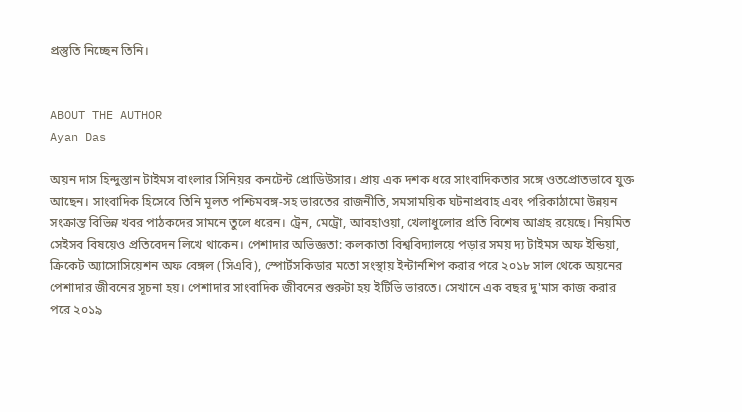প্রস্তুতি নিচ্ছেন তিনি।


ABOUT THE AUTHOR
Ayan Das

অয়ন দাস হিন্দুস্তান টাইমস বাংলার সিনিয়র কনটেন্ট প্রোডিউসার। প্রায় এক দশক ধরে সাংবাদিকতার সঙ্গে ওতপ্রোতভাবে যুক্ত আছেন। সাংবাদিক হিসেবে তিনি মূলত পশ্চিমবঙ্গ-সহ ভারতের রাজনীতি, সমসাময়িক ঘটনাপ্রবাহ এবং পরিকাঠামো উন্নয়ন সংক্রান্ত বিভিন্ন খবর পাঠকদের সামনে তুলে ধরেন। ট্রেন, মেট্রো, আবহাওয়া, খেলাধুলোর প্রতি বিশেষ আগ্রহ রয়েছে। নিয়মিত সেইসব বিষয়েও প্রতিবেদন লিখে থাকেন। পেশাদার অভিজ্ঞতা: কলকাতা বিশ্ববিদ্যালয়ে পড়ার সময় দ্য টাইমস অফ ইন্ডিয়া, ক্রিকেট অ্যাসোসিয়েশন অফ বেঙ্গল (সিএবি), স্পোর্টসকিডার মতো সংস্থায় ইন্টার্নশিপ করার পরে ২০১৮ সাল থেকে অয়নের পেশাদার জীবনের সূচনা হয়। পেশাদার সাংবাদিক জীবনের শুরুটা হয় ইটিভি ভারতে। সেখানে এক বছর দু'মাস কাজ করার পরে ২০১৯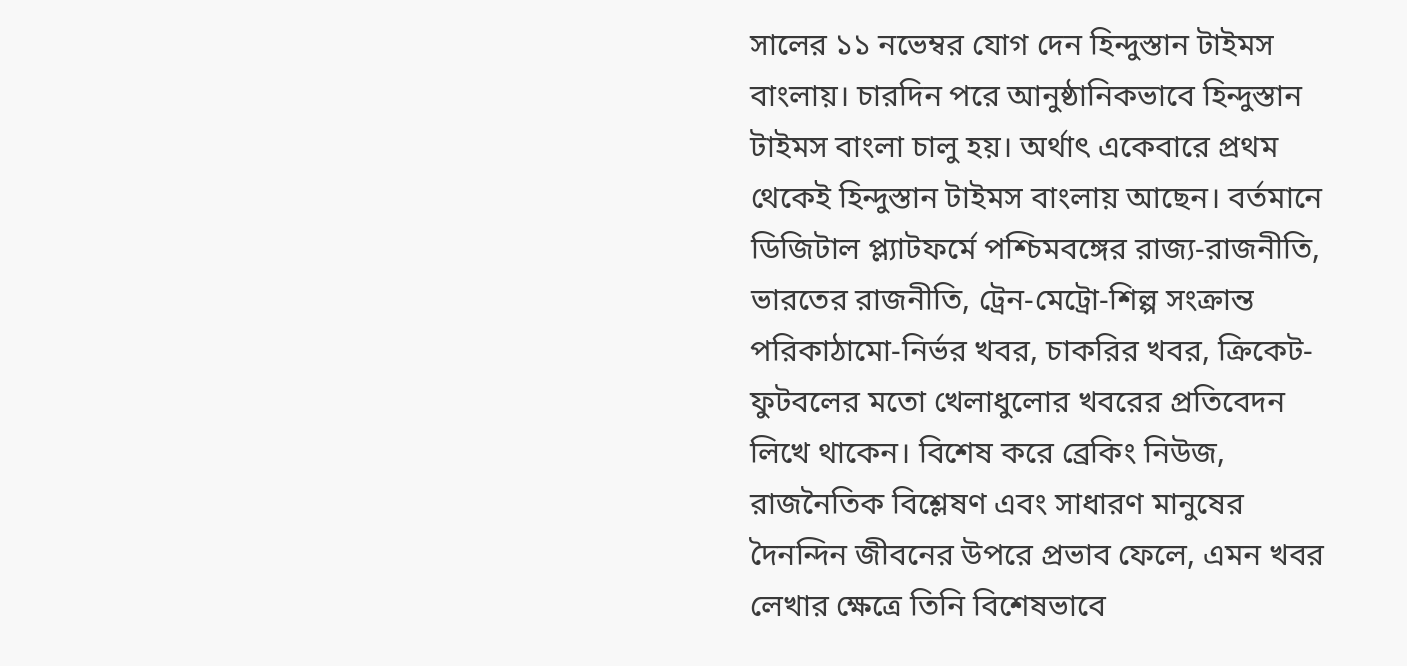সালের ১১ নভেম্বর যোগ দেন হিন্দুস্তান টাইমস বাংলায়। চারদিন পরে আনুষ্ঠানিকভাবে হিন্দুস্তান টাইমস বাংলা চালু হয়। অর্থাৎ একেবারে প্রথম থেকেই হিন্দুস্তান টাইমস বাংলায় আছেন। বর্তমানে ডিজিটাল প্ল্যাটফর্মে পশ্চিমবঙ্গের রাজ্য-রাজনীতি, ভারতের রাজনীতি, ট্রেন-মেট্রো-শিল্প সংক্রান্ত পরিকাঠামো-নির্ভর খবর, চাকরির খবর, ক্রিকেট-ফুটবলের মতো খেলাধুলোর খবরের প্রতিবেদন লিখে থাকেন। বিশেষ করে ব্রেকিং নিউজ, রাজনৈতিক বিশ্লেষণ এবং সাধারণ মানুষের দৈনন্দিন জীবনের উপরে প্রভাব ফেলে, এমন খবর লেখার ক্ষেত্রে তিনি বিশেষভাবে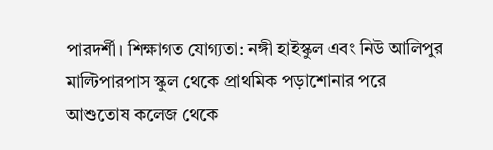পারদর্শী। শিক্ষাগত যোগ্যতা: নঙ্গী হাইস্কুল এবং নিউ আলিপুর মাল্টিপারপাস স্কুল থেকে প্রাথমিক পড়াশোনার পরে আশুতোষ কলেজ থেকে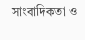সাংবাদিকতা ও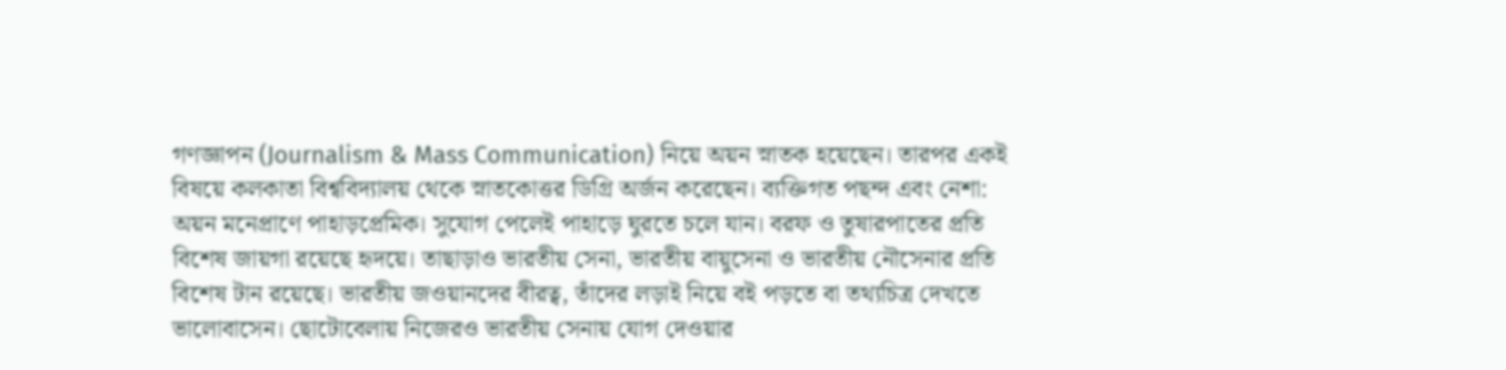গণজ্ঞাপন (Journalism & Mass Communication) নিয়ে অয়ন স্নাতক হয়েছেন। তারপর একই বিষয়ে কলকাতা বিশ্ববিদ্যালয় থেকে স্নাতকোত্তর ডিগ্রি অর্জন করেছেন। ব্যক্তিগত পছন্দ এবং নেশা: অয়ন মনেপ্রাণে পাহাড়প্রেমিক। সুযোগ পেলেই পাহাড়ে ঘুরতে চলে যান। বরফ ও তুষারপাতের প্রতি বিশেষ জায়গা রয়েছে হৃদয়ে। তাছাড়াও ভারতীয় সেনা, ভারতীয় বায়ুসেনা ও ভারতীয় নৌসেনার প্রতি বিশেষ টান রয়েছে। ভারতীয় জওয়ানদের বীরত্ব, তাঁদের লড়াই নিয়ে বই পড়তে বা তথ্যচিত্র দেখতে ভালোবাসেন। ছোটোবেলায় নিজেরও ভারতীয় সেনায় যোগ দেওয়ার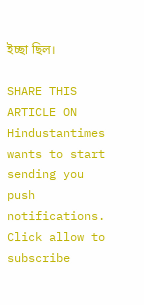ইচ্ছা ছিল।

SHARE THIS ARTICLE ON
Hindustantimes wants to start sending you push notifications. Click allow to subscribe